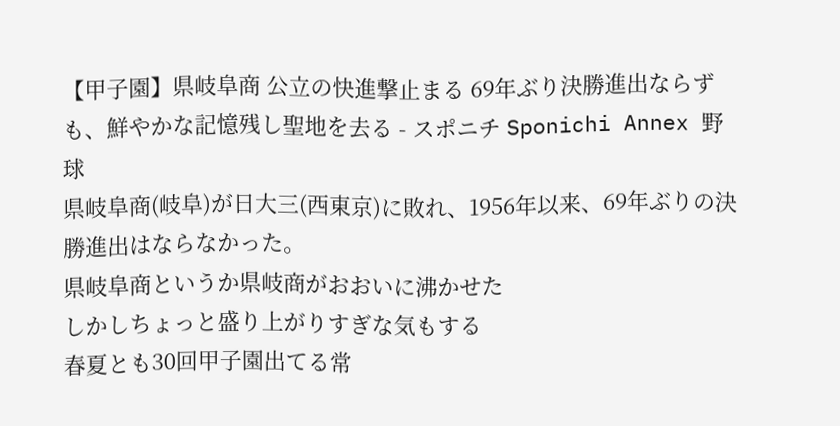【甲子園】県岐阜商 公立の快進撃止まる 69年ぶり決勝進出ならずも、鮮やかな記憶残し聖地を去る - スポニチ Sponichi Annex 野球
県岐阜商(岐阜)が日大三(西東京)に敗れ、1956年以来、69年ぶりの決勝進出はならなかった。
県岐阜商というか県岐商がおおいに沸かせた
しかしちょっと盛り上がりすぎな気もする
春夏とも30回甲子園出てる常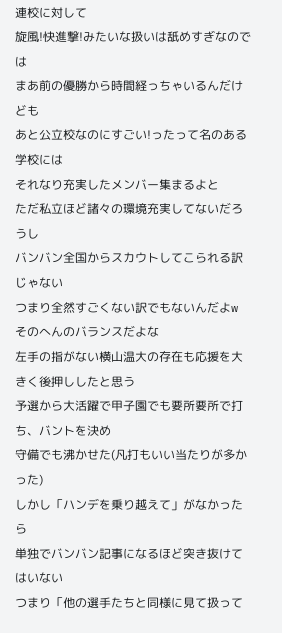連校に対して
旋風!快進撃!みたいな扱いは舐めすぎなのでは
まあ前の優勝から時間経っちゃいるんだけども
あと公立校なのにすごい!ったって名のある学校には
それなり充実したメンバー集まるよと
ただ私立ほど諸々の環境充実してないだろうし
バンバン全国からスカウトしてこられる訳じゃない
つまり全然すごくない訳でもないんだよw
そのへんのバランスだよな
左手の指がない横山温大の存在も応援を大きく後押ししたと思う
予選から大活躍で甲子園でも要所要所で打ち、バントを決め
守備でも沸かせた(凡打もいい当たりが多かった)
しかし「ハンデを乗り越えて」がなかったら
単独でバンバン記事になるほど突き抜けてはいない
つまり「他の選手たちと同様に見て扱って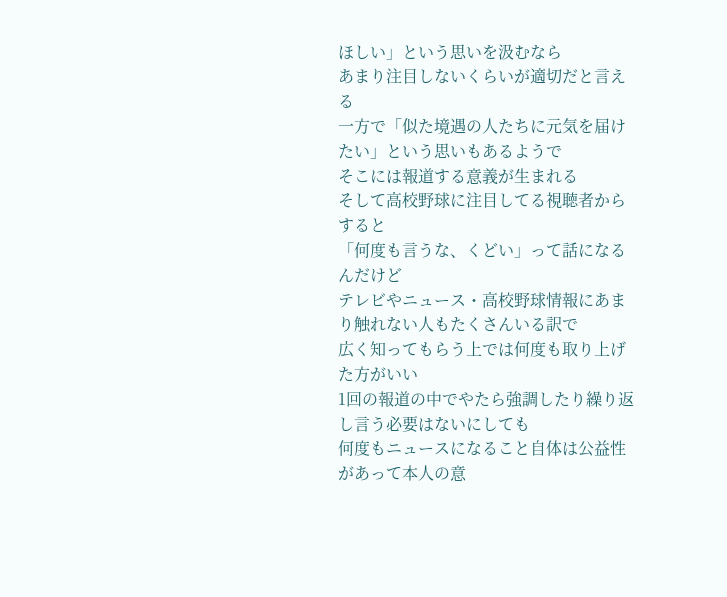ほしい」という思いを汲むなら
あまり注目しないくらいが適切だと言える
一方で「似た境遇の人たちに元気を届けたい」という思いもあるようで
そこには報道する意義が生まれる
そして高校野球に注目してる視聴者からすると
「何度も言うな、くどい」って話になるんだけど
テレビやニュース・高校野球情報にあまり触れない人もたくさんいる訳で
広く知ってもらう上では何度も取り上げた方がいい
1回の報道の中でやたら強調したり繰り返し言う必要はないにしても
何度もニュースになること自体は公益性があって本人の意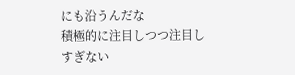にも沿うんだな
積極的に注目しつつ注目しすぎない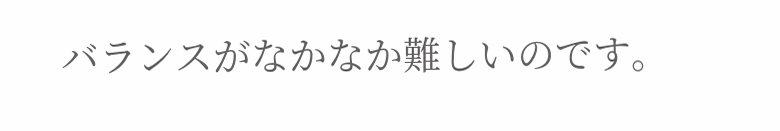バランスがなかなか難しいのです。